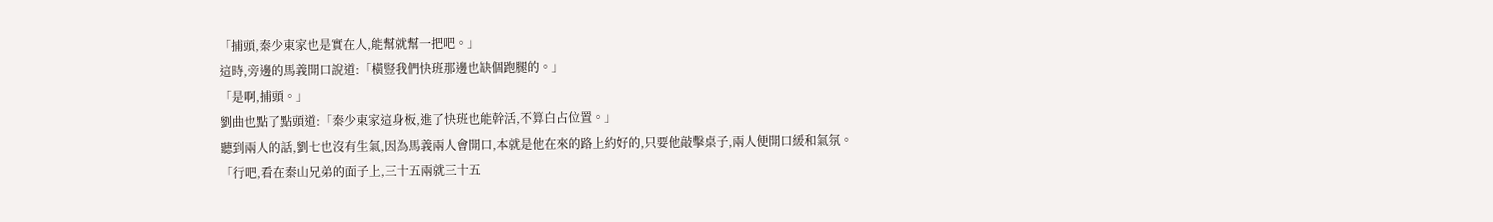「捕頭,秦少東家也是實在人,能幫就幫一把吧。」
這時,旁邊的馬義開口說道:「橫豎我們快班那邊也缺個跑腿的。」
「是啊,捕頭。」
劉曲也點了點頭道:「秦少東家這身板,進了快班也能幹活,不算白占位置。」
聽到兩人的話,劉七也沒有生氣,因為馬義兩人會開口,本就是他在來的路上約好的,只要他敲擊桌子,兩人便開口緩和氣氛。
「行吧,看在秦山兄弟的面子上,三十五兩就三十五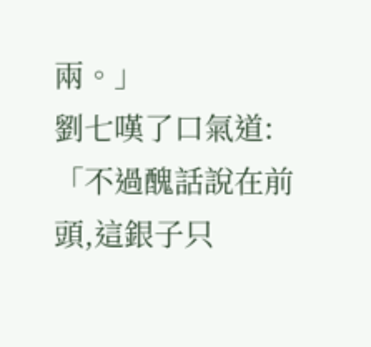兩。」
劉七嘆了口氣道:「不過醜話說在前頭,這銀子只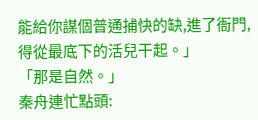能給你謀個普通捕快的缺,進了衙門,得從最底下的活兒干起。」
「那是自然。」
秦舟連忙點頭: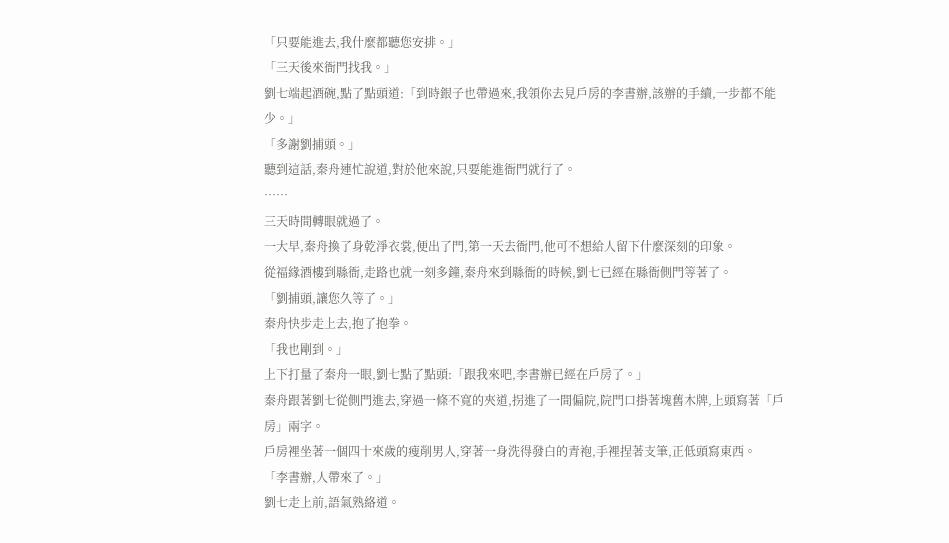「只要能進去,我什麼都聽您安排。」
「三天後來衙門找我。」
劉七端起酒碗,點了點頭道:「到時銀子也帶過來,我領你去見戶房的李書辦,該辦的手續,一步都不能少。」
「多謝劉捕頭。」
聽到這話,秦舟連忙說道,對於他來說,只要能進衙門就行了。
……
三天時間轉眼就過了。
一大早,秦舟換了身乾淨衣裳,便出了門,第一天去衙門,他可不想給人留下什麼深刻的印象。
從福緣酒樓到縣衙,走路也就一刻多鐘,秦舟來到縣衙的時候,劉七已經在縣衙側門等著了。
「劉捕頭,讓您久等了。」
秦舟快步走上去,抱了抱拳。
「我也剛到。」
上下打量了秦舟一眼,劉七點了點頭:「跟我來吧,李書辦已經在戶房了。」
秦舟跟著劉七從側門進去,穿過一條不寬的夾道,拐進了一間偏院,院門口掛著塊舊木牌,上頭寫著「戶房」兩字。
戶房裡坐著一個四十來歲的瘦削男人,穿著一身洗得發白的青袍,手裡捏著支筆,正低頭寫東西。
「李書辦,人帶來了。」
劉七走上前,語氣熟絡道。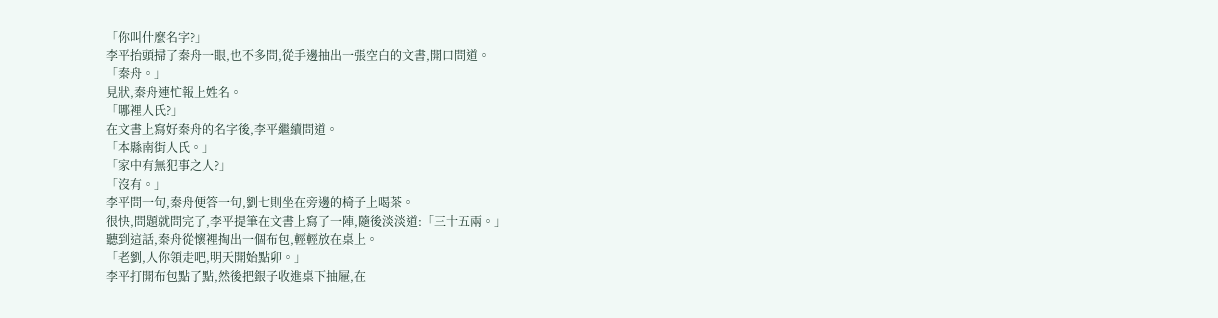「你叫什麼名字?」
李平抬頭掃了秦舟一眼,也不多問,從手邊抽出一張空白的文書,開口問道。
「秦舟。」
見狀,秦舟連忙報上姓名。
「哪裡人氏?」
在文書上寫好秦舟的名字後,李平繼續問道。
「本縣南街人氏。」
「家中有無犯事之人?」
「沒有。」
李平問一句,秦舟便答一句,劉七則坐在旁邊的椅子上喝茶。
很快,問題就問完了,李平提筆在文書上寫了一陣,隨後淡淡道:「三十五兩。」
聽到這話,秦舟從懷裡掏出一個布包,輕輕放在桌上。
「老劉,人你領走吧,明天開始點卯。」
李平打開布包點了點,然後把銀子收進桌下抽屜,在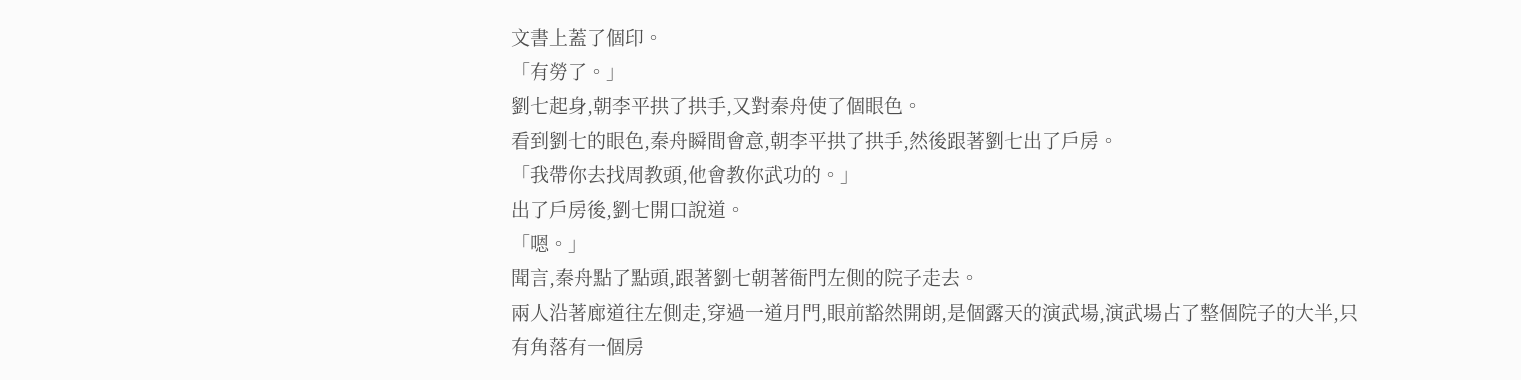文書上蓋了個印。
「有勞了。」
劉七起身,朝李平拱了拱手,又對秦舟使了個眼色。
看到劉七的眼色,秦舟瞬間會意,朝李平拱了拱手,然後跟著劉七出了戶房。
「我帶你去找周教頭,他會教你武功的。」
出了戶房後,劉七開口說道。
「嗯。」
聞言,秦舟點了點頭,跟著劉七朝著衙門左側的院子走去。
兩人沿著廊道往左側走,穿過一道月門,眼前豁然開朗,是個露天的演武場,演武場占了整個院子的大半,只有角落有一個房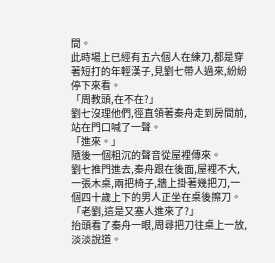間。
此時場上已經有五六個人在練刀,都是穿著短打的年輕漢子,見劉七帶人過來,紛紛停下來看。
「周教頭,在不在?」
劉七沒理他們,徑直領著秦舟走到房間前,站在門口喊了一聲。
「進來。」
隨後一個粗沉的聲音從屋裡傳來。
劉七推門進去,秦舟跟在後面,屋裡不大,一張木桌,兩把椅子,牆上掛著幾把刀,一個四十歲上下的男人正坐在桌後擦刀。
「老劉,這是又塞人進來了?」
抬頭看了秦舟一眼,周尋把刀往桌上一放,淡淡說道。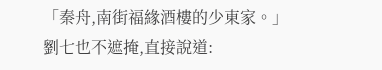「秦舟,南街福緣酒樓的少東家。」
劉七也不遮掩,直接說道: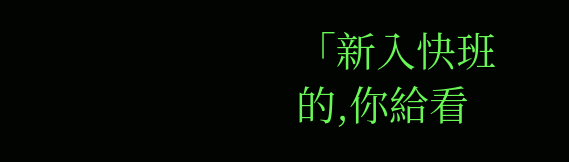「新入快班的,你給看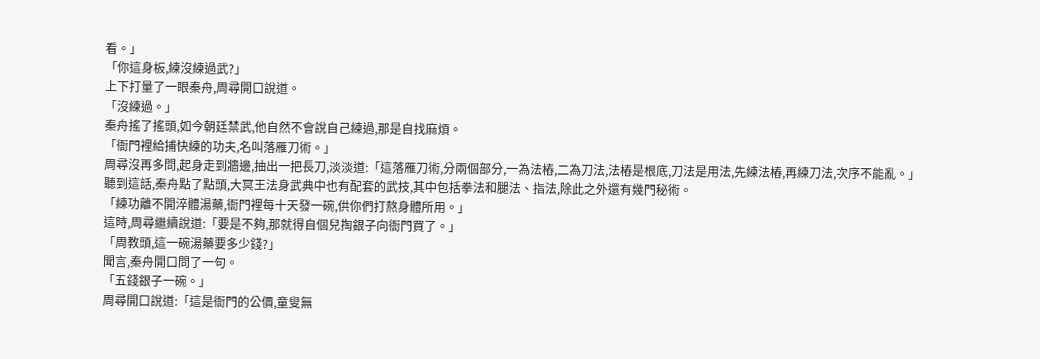看。」
「你這身板,練沒練過武?」
上下打量了一眼秦舟,周尋開口說道。
「沒練過。」
秦舟搖了搖頭,如今朝廷禁武,他自然不會說自己練過,那是自找麻煩。
「衙門裡給捕快練的功夫,名叫落雁刀術。」
周尋沒再多問,起身走到牆邊,抽出一把長刀,淡淡道:「這落雁刀術,分兩個部分,一為法樁,二為刀法,法樁是根底,刀法是用法,先練法樁,再練刀法,次序不能亂。」
聽到這話,秦舟點了點頭,大冥王法身武典中也有配套的武技,其中包括拳法和腿法、指法,除此之外還有幾門秘術。
「練功離不開淬體湯藥,衙門裡每十天發一碗,供你們打熬身體所用。」
這時,周尋繼續說道:「要是不夠,那就得自個兒掏銀子向衙門買了。」
「周教頭,這一碗湯藥要多少錢?」
聞言,秦舟開口問了一句。
「五錢銀子一碗。」
周尋開口說道:「這是衙門的公價,童叟無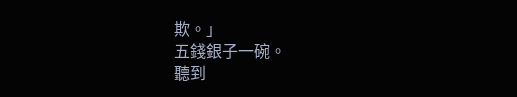欺。」
五錢銀子一碗。
聽到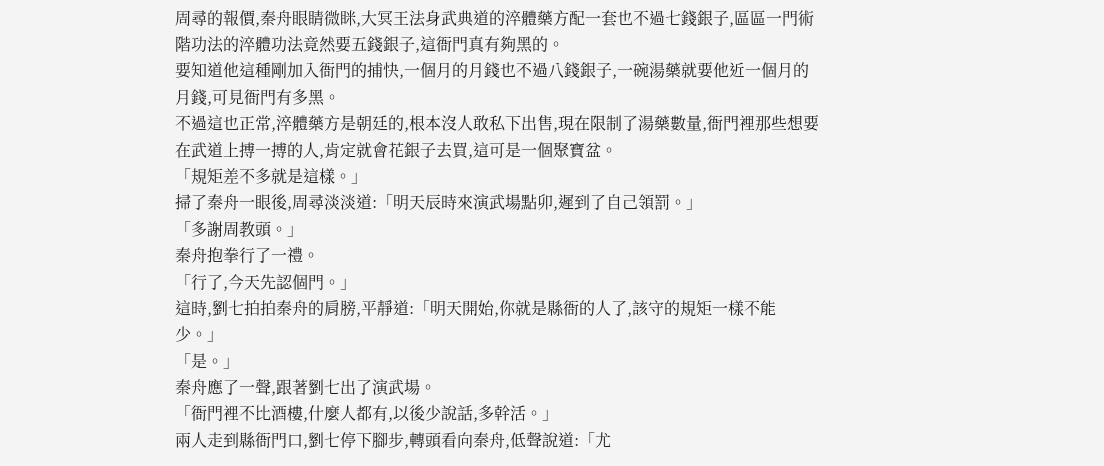周尋的報價,秦舟眼睛微眯,大冥王法身武典道的淬體藥方配一套也不過七錢銀子,區區一門術階功法的淬體功法竟然要五錢銀子,這衙門真有夠黑的。
要知道他這種剛加入衙門的捕快,一個月的月錢也不過八錢銀子,一碗湯藥就要他近一個月的月錢,可見衙門有多黑。
不過這也正常,淬體藥方是朝廷的,根本沒人敢私下出售,現在限制了湯藥數量,衙門裡那些想要在武道上搏一搏的人,肯定就會花銀子去買,這可是一個聚寶盆。
「規矩差不多就是這樣。」
掃了秦舟一眼後,周尋淡淡道:「明天辰時來演武場點卯,遲到了自己領罰。」
「多謝周教頭。」
秦舟抱拳行了一禮。
「行了,今天先認個門。」
這時,劉七拍拍秦舟的肩膀,平靜道:「明天開始,你就是縣衙的人了,該守的規矩一樣不能少。」
「是。」
秦舟應了一聲,跟著劉七出了演武場。
「衙門裡不比酒樓,什麼人都有,以後少說話,多幹活。」
兩人走到縣衙門口,劉七停下腳步,轉頭看向秦舟,低聲說道:「尤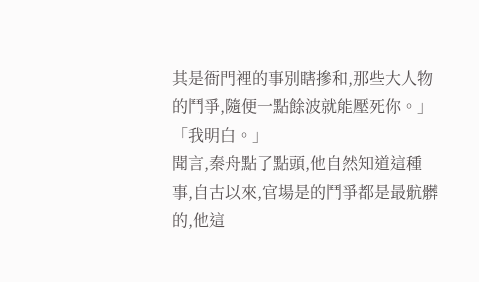其是衙門裡的事別瞎摻和,那些大人物的鬥爭,隨便一點餘波就能壓死你。」
「我明白。」
聞言,秦舟點了點頭,他自然知道這種事,自古以來,官場是的鬥爭都是最骯髒的,他這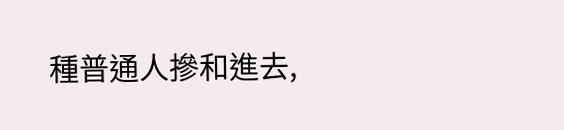種普通人摻和進去,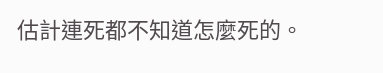估計連死都不知道怎麼死的。